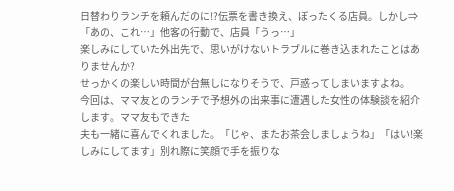日替わりランチを頼んだのに!?伝票を書き換え、ぼったくる店員。しかし⇒「あの、これ…」他客の行動で、店員「うっ…」
楽しみにしていた外出先で、思いがけないトラブルに巻き込まれたことはありませんか?
せっかくの楽しい時間が台無しになりそうで、戸惑ってしまいますよね。
今回は、ママ友とのランチで予想外の出来事に遭遇した女性の体験談を紹介します。ママ友もできた
夫も一緒に喜んでくれました。「じゃ、またお茶会しましょうね」「はい!楽しみにしてます」別れ際に笑顔で手を振りな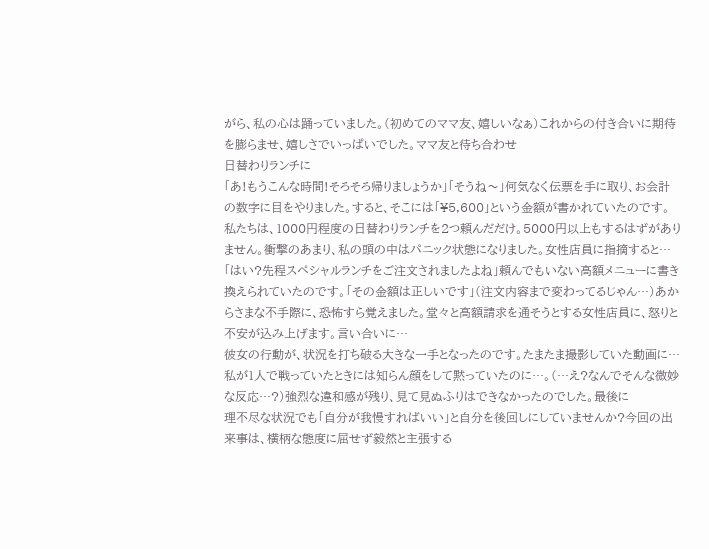がら、私の心は踊っていました。(初めてのママ友、嬉しいなぁ)これからの付き合いに期待を膨らませ、嬉しさでいっぱいでした。ママ友と待ち合わせ
日替わりランチに
「あ!もうこんな時間!そろそろ帰りましょうか」「そうね〜」何気なく伝票を手に取り、お会計の数字に目をやりました。すると、そこには「¥5,600」という金額が書かれていたのです。私たちは、1000円程度の日替わりランチを2つ頼んだだけ。5000円以上もするはずがありません。衝撃のあまり、私の頭の中はパニック状態になりました。女性店員に指摘すると…
「はい?先程スペシャルランチをご注文されましたよね」頼んでもいない高額メニューに書き換えられていたのです。「その金額は正しいです」(注文内容まで変わってるじゃん…)あからさまな不手際に、恐怖すら覚えました。堂々と高額請求を通そうとする女性店員に、怒りと不安が込み上げます。言い合いに…
彼女の行動が、状況を打ち破る大きな一手となったのです。たまたま撮影していた動画に…
私が1人で戦っていたときには知らん顔をして黙っていたのに…。(…え?なんでそんな微妙な反応…?)強烈な違和感が残り、見て見ぬふりはできなかったのでした。最後に
理不尽な状況でも「自分が我慢すればいい」と自分を後回しにしていませんか?今回の出来事は、横柄な態度に屈せず毅然と主張する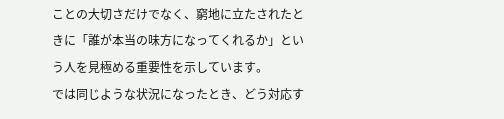ことの大切さだけでなく、窮地に立たされたときに「誰が本当の味方になってくれるか」という人を見極める重要性を示しています。
では同じような状況になったとき、どう対応す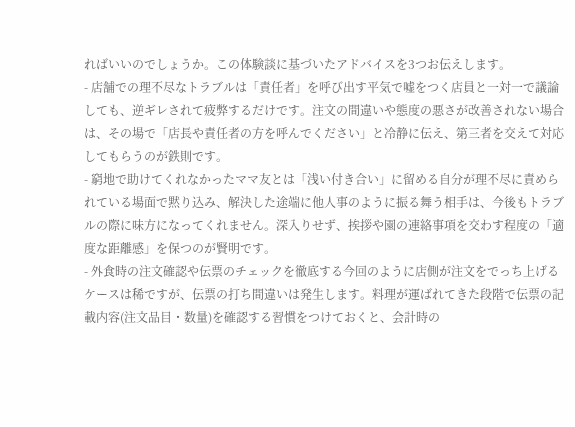ればいいのでしょうか。この体験談に基づいたアドバイスを3つお伝えします。
- 店舗での理不尽なトラブルは「責任者」を呼び出す平気で嘘をつく店員と一対一で議論しても、逆ギレされて疲弊するだけです。注文の間違いや態度の悪さが改善されない場合は、その場で「店長や責任者の方を呼んでください」と冷静に伝え、第三者を交えて対応してもらうのが鉄則です。
- 窮地で助けてくれなかったママ友とは「浅い付き合い」に留める自分が理不尽に責められている場面で黙り込み、解決した途端に他人事のように振る舞う相手は、今後もトラブルの際に味方になってくれません。深入りせず、挨拶や園の連絡事項を交わす程度の「適度な距離感」を保つのが賢明です。
- 外食時の注文確認や伝票のチェックを徹底する今回のように店側が注文をでっち上げるケースは稀ですが、伝票の打ち間違いは発生します。料理が運ばれてきた段階で伝票の記載内容(注文品目・数量)を確認する習慣をつけておくと、会計時の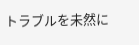トラブルを未然に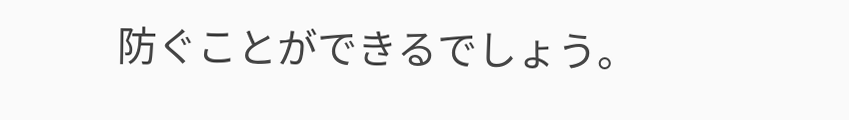防ぐことができるでしょう。